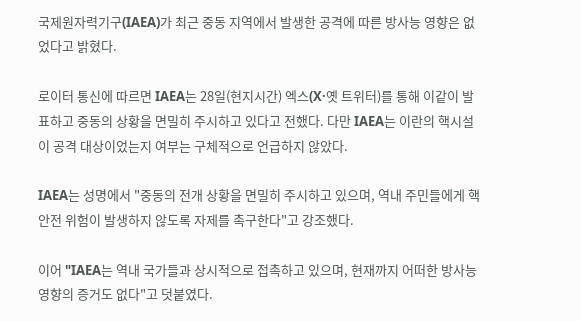국제원자력기구(IAEA)가 최근 중동 지역에서 발생한 공격에 따른 방사능 영향은 없었다고 밝혔다.

로이터 통신에 따르면 IAEA는 28일(현지시간) 엑스(X·옛 트위터)를 통해 이같이 발표하고 중동의 상황을 면밀히 주시하고 있다고 전했다. 다만 IAEA는 이란의 핵시설이 공격 대상이었는지 여부는 구체적으로 언급하지 않았다.

IAEA는 성명에서 "중동의 전개 상황을 면밀히 주시하고 있으며, 역내 주민들에게 핵 안전 위험이 발생하지 않도록 자제를 촉구한다"고 강조했다.

이어 "IAEA는 역내 국가들과 상시적으로 접촉하고 있으며, 현재까지 어떠한 방사능 영향의 증거도 없다"고 덧붙였다.